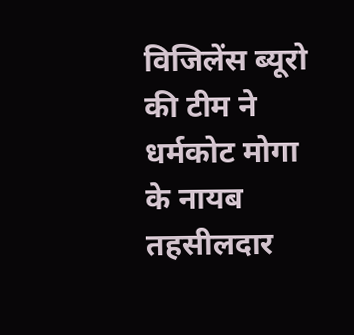विजिलेंस ब्यूरो की टीम ने धर्मकोट मोगा के नायब तहसीलदार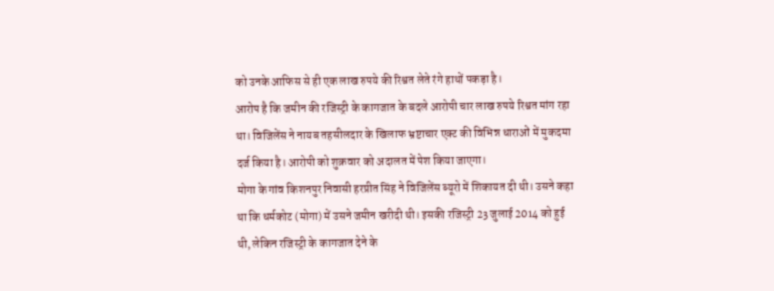को उनके आफिस से ही एक लाख रुपये की रिश्वत लेते रंगे हाथों पकड़ा है।
आरोप है कि जमीन की रजिस्ट्री के कागजात के बदले आरोपी चार लाख रुपये रिश्वत मांग रहा था। विजिलेंस ने नायब तहसीलदार के खिलाफ भ्रष्टाचार एक्ट की विभिन्न धाराओं में मुकदमा दर्ज किया है। आरोपी को शुक्रवार को अदालत में पेश किया जाएगा।
मोगा के गांव किशनपुर निवासी हरप्रीत सिंह ने विजिलेंस ब्यूरो में शिकायत दी थी। उसने कहा था कि धर्मकोट (मोगा) में उसने जमीन खरीदी थी। इसकी रजिस्ट्री 23 जुलाई 2014 को हुई थी, लेकिन रजिस्ट्री के कागजात देने के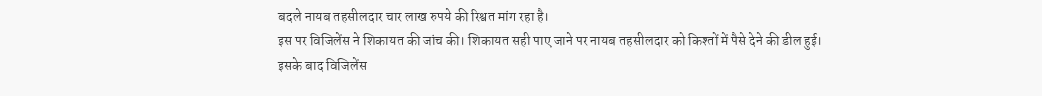बदले नायब तहसीलदार चार लाख रुपये की रिश्वत मांग रहा है।
इस पर विजिलेंस ने शिकायत की जांच की। शिकायत सही पाए जाने पर नायब तहसीलदार को किश्तों में पैसे देने की डील हुई।
इसके बाद विजिलेंस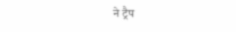ने ट्रैप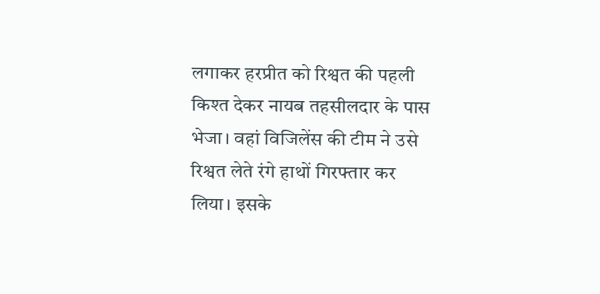लगाकर हरप्रीत को रिश्वत की पहली किश्त देकर नायब तहसीलदार के पास भेजा। वहां विजिलेंस की टीम ने उसे रिश्वत लेते रंगे हाथों गिरफ्तार कर लिया। इसके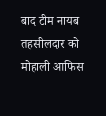बाद टीम नायब तहसीलदार को मोहाली आफिस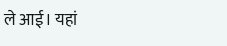ले आई। यहां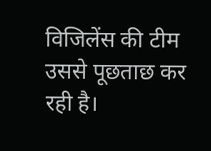विजिलेंस की टीम उससे पूछताछ कर रही है।